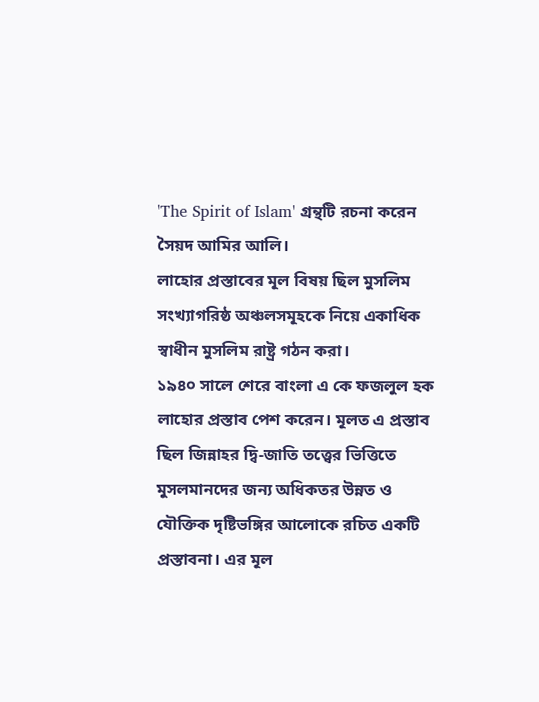'The Spirit of Islam' গ্রন্থটি রচনা করেন সৈয়দ আমির আলি।
লাহোর প্রস্তাবের মূল বিষয় ছিল মুসলিম সংখ্যাগরিষ্ঠ অঞ্চলসমূহকে নিয়ে একাধিক স্বাধীন মুসলিম রাষ্ট্র গঠন করা।
১৯৪০ সালে শেরে বাংলা এ কে ফজলুল হক লাহোর প্রস্তাব পেশ করেন। মূলত এ প্রস্তাব ছিল জিন্নাহর দ্বি-জাতি তত্ত্বের ভিত্তিতে মুসলমানদের জন্য অধিকতর উন্নত ও যৌক্তিক দৃষ্টিভঙ্গির আলোকে রচিত একটি প্রস্তাবনা। এর মূল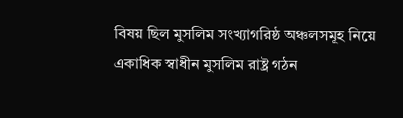বিষয় ছিল মুসলিম সংখ্যাগরিষ্ঠ অঞ্চলসমূহ নিয়ে একাধিক স্বাধীন মুসলিম রাষ্ট্র গঠন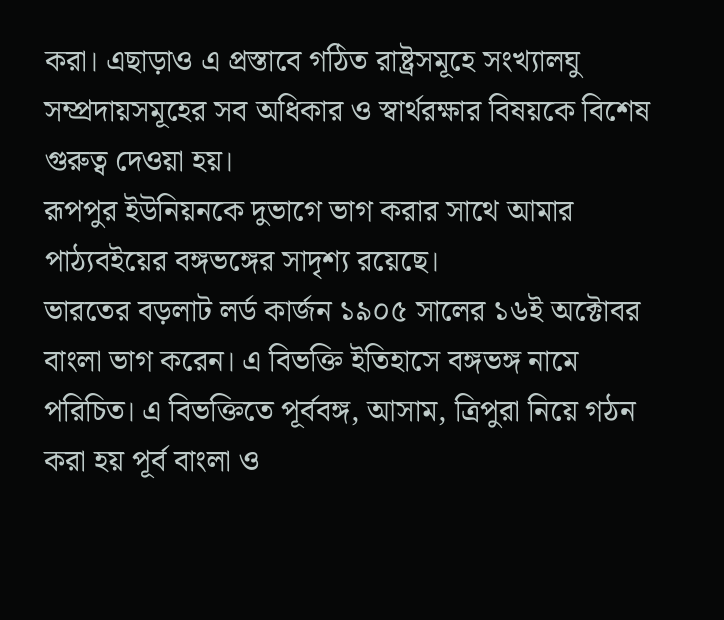করা। এছাড়াও এ প্রস্তাবে গঠিত রাষ্ট্রসমূহে সংখ্যালঘু সম্প্রদায়সমূহের সব অধিকার ও স্বার্থরক্ষার বিষয়কে বিশেষ গুরুত্ব দেওয়া হয়।
রূপপুর ইউনিয়নকে দুভাগে ভাগ করার সাথে আমার পাঠ্যবইয়ের বঙ্গভঙ্গের সাদৃশ্য রয়েছে।
ভারতের বড়লাট লর্ড কার্জন ১৯০৫ সালের ১৬ই অক্টোবর বাংলা ভাগ করেন। এ বিভক্তি ইতিহাসে বঙ্গভঙ্গ নামে পরিচিত। এ বিভক্তিতে পূর্ববঙ্গ, আসাম, ত্রিপুরা নিয়ে গঠন করা হয় পূর্ব বাংলা ও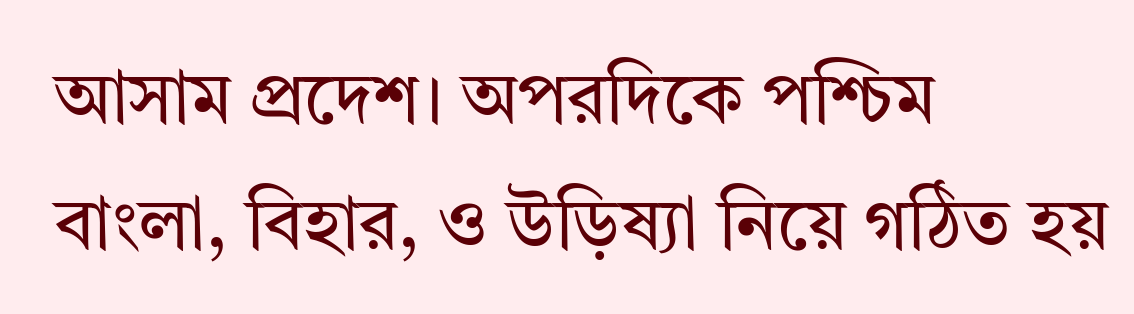আসাম প্রদেশ। অপরদিকে পশ্চিম বাংলা, বিহার, ও উড়িষ্যা নিয়ে গঠিত হয়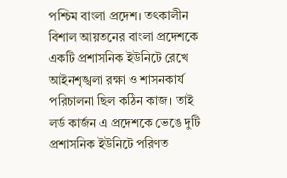পশ্চিম বাংলা প্রদেশ। তৎকালীন বিশাল আয়তনের বাংলা প্রদেশকে একটি প্রশাসনিক ইউনিটে রেখে আইনশৃঙ্খলা রক্ষা ও শাসনকার্য পরিচালনা ছিল কঠিন কাজ। তাই লর্ড কার্জন এ প্রদেশকে ভেঙে দুটি প্রশাসনিক ইউনিটে পরিণত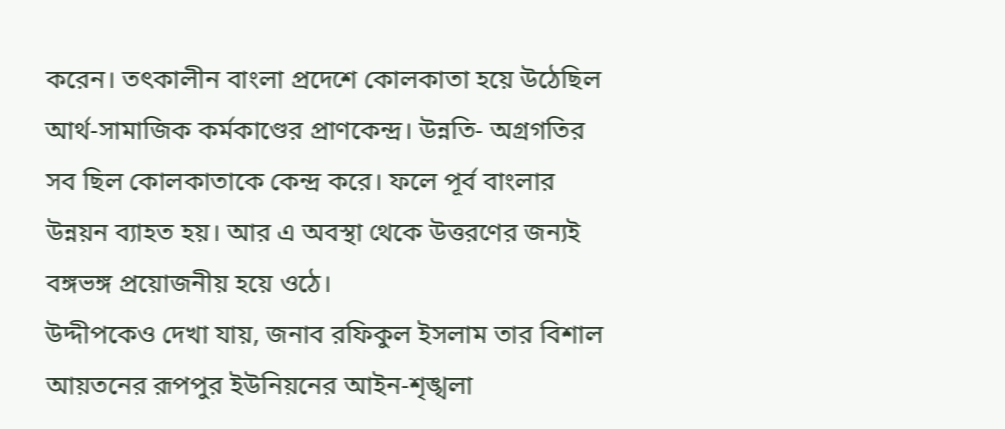করেন। তৎকালীন বাংলা প্রদেশে কোলকাতা হয়ে উঠেছিল আর্থ-সামাজিক কর্মকাণ্ডের প্রাণকেন্দ্র। উন্নতি- অগ্রগতির সব ছিল কোলকাতাকে কেন্দ্র করে। ফলে পূর্ব বাংলার উন্নয়ন ব্যাহত হয়। আর এ অবস্থা থেকে উত্তরণের জন্যই বঙ্গভঙ্গ প্রয়োজনীয় হয়ে ওঠে।
উদ্দীপকেও দেখা যায়, জনাব রফিকুল ইসলাম তার বিশাল আয়তনের রূপপুর ইউনিয়নের আইন-শৃঙ্খলা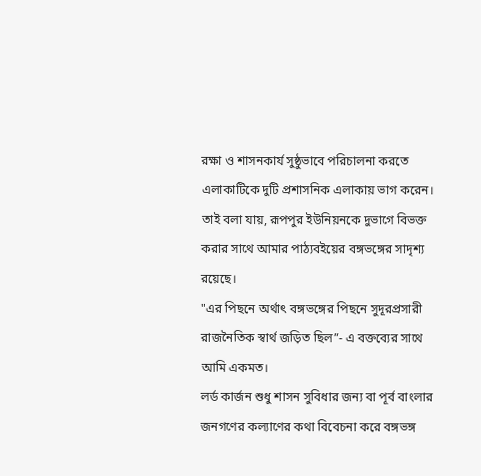রক্ষা ও শাসনকার্য সুষ্ঠুভাবে পরিচালনা করতে এলাকাটিকে দুটি প্রশাসনিক এলাকায় ভাগ করেন। তাই বলা যায়, রূপপুর ইউনিয়নকে দুভাগে বিভক্ত করার সাথে আমার পাঠ্যবইয়ের বঙ্গভঙ্গের সাদৃশ্য রয়েছে।
"এর পিছনে অর্থাৎ বঙ্গভঙ্গের পিছনে সুদূরপ্রসারী রাজনৈতিক স্বার্থ জড়িত ছিল”- এ বক্তব্যের সাথে আমি একমত।
লর্ড কার্জন শুধু শাসন সুবিধার জন্য বা পূর্ব বাংলার জনগণের কল্যাণের কথা বিবেচনা করে বঙ্গভঙ্গ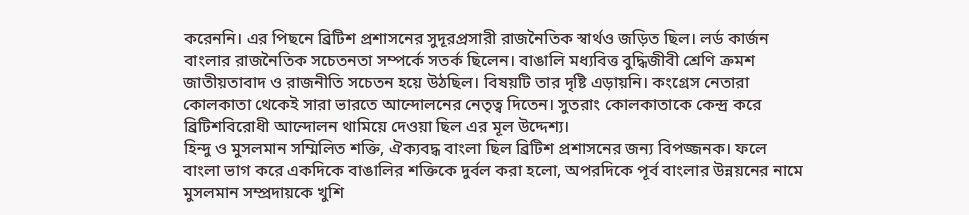করেননি। এর পিছনে ব্রিটিশ প্রশাসনের সুদূরপ্রসারী রাজনৈতিক স্বার্থও জড়িত ছিল। লর্ড কার্জন বাংলার রাজনৈতিক সচেতনতা সম্পর্কে সতর্ক ছিলেন। বাঙালি মধ্যবিত্ত বুদ্ধিজীবী শ্রেণি ক্রমশ জাতীয়তাবাদ ও রাজনীতি সচেতন হয়ে উঠছিল। বিষয়টি তার দৃষ্টি এড়ায়নি। কংগ্রেস নেতারা কোলকাতা থেকেই সারা ভারতে আন্দোলনের নেতৃত্ব দিতেন। সুতরাং কোলকাতাকে কেন্দ্র করে ব্রিটিশবিরোধী আন্দোলন থামিয়ে দেওয়া ছিল এর মূল উদ্দেশ্য।
হিন্দু ও মুসলমান সম্মিলিত শক্তি, ঐক্যবদ্ধ বাংলা ছিল ব্রিটিশ প্রশাসনের জন্য বিপজ্জনক। ফলে বাংলা ভাগ করে একদিকে বাঙালির শক্তিকে দুর্বল করা হলো, অপরদিকে পূর্ব বাংলার উন্নয়নের নামে মুসলমান সম্প্রদায়কে খুশি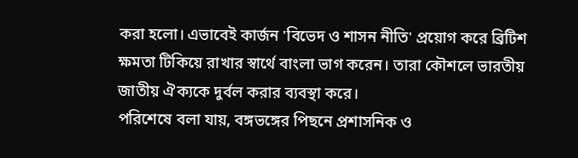করা হলো। এভাবেই কার্জন 'বিভেদ ও শাসন নীতি' প্রয়োগ করে ব্রিটিশ ক্ষমতা টিকিয়ে রাখার স্বার্থে বাংলা ভাগ করেন। তারা কৌশলে ভারতীয় জাতীয় ঐক্যকে দুর্বল করার ব্যবস্থা করে।
পরিশেষে বলা যায়, বঙ্গভঙ্গের পিছনে প্রশাসনিক ও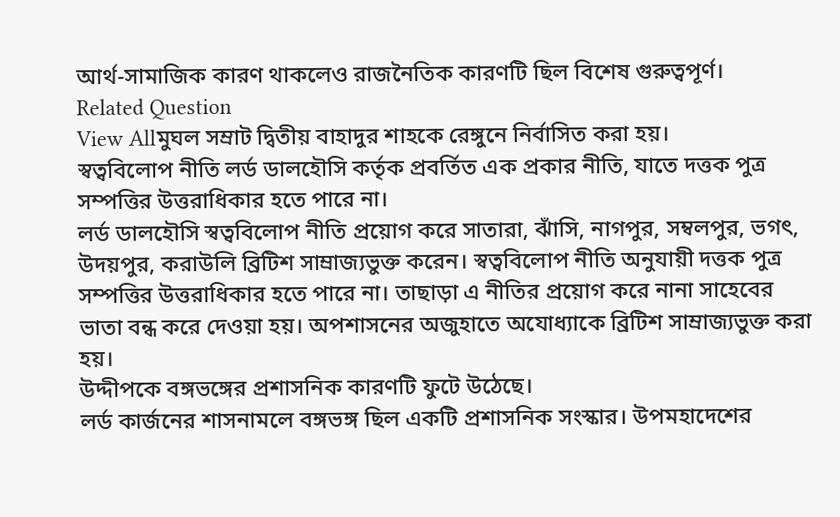আর্থ-সামাজিক কারণ থাকলেও রাজনৈতিক কারণটি ছিল বিশেষ গুরুত্বপূর্ণ।
Related Question
View Allমুঘল সম্রাট দ্বিতীয় বাহাদুর শাহকে রেঙ্গুনে নির্বাসিত করা হয়।
স্বত্ববিলোপ নীতি লর্ড ডালহৌসি কর্তৃক প্রবর্তিত এক প্রকার নীতি, যাতে দত্তক পুত্র সম্পত্তির উত্তরাধিকার হতে পারে না।
লর্ড ডালহৌসি স্বত্ববিলোপ নীতি প্রয়োগ করে সাতারা, ঝাঁসি, নাগপুর, সম্বলপুর, ভগৎ, উদয়পুর, করাউলি ব্রিটিশ সাম্রাজ্যভুক্ত করেন। স্বত্ববিলোপ নীতি অনুযায়ী দত্তক পুত্র সম্পত্তির উত্তরাধিকার হতে পারে না। তাছাড়া এ নীতির প্রয়োগ করে নানা সাহেবের ভাতা বন্ধ করে দেওয়া হয়। অপশাসনের অজুহাতে অযোধ্যাকে ব্রিটিশ সাম্রাজ্যভুক্ত করা হয়।
উদ্দীপকে বঙ্গভঙ্গের প্রশাসনিক কারণটি ফুটে উঠেছে।
লর্ড কার্জনের শাসনামলে বঙ্গভঙ্গ ছিল একটি প্রশাসনিক সংস্কার। উপমহাদেশের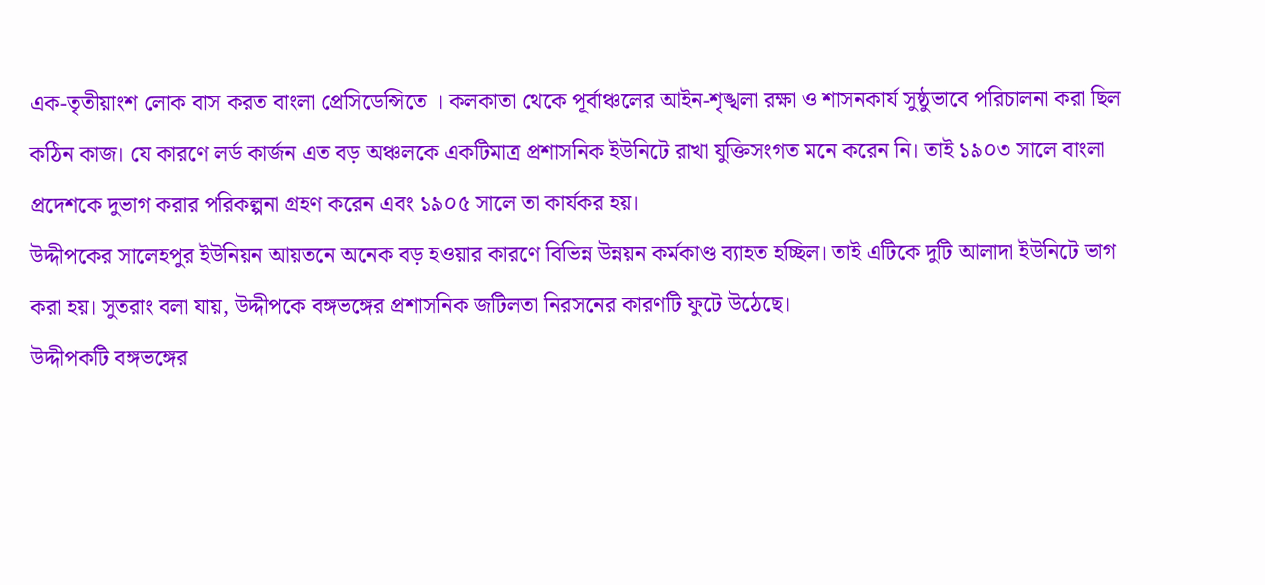এক-তৃতীয়াংশ লোক বাস করত বাংলা প্রেসিডেন্সিতে । কলকাতা থেকে পূর্বাঞ্চলের আইন-শৃঙ্খলা রক্ষা ও শাসনকার্য সুষ্ঠুভাবে পরিচালনা করা ছিল কঠিন কাজ। যে কারণে লর্ড কার্জন এত বড় অঞ্চলকে একটিমাত্র প্রশাসনিক ইউনিটে রাখা যুক্তিসংগত মনে করেন নি। তাই ১৯০৩ সালে বাংলা প্রদেশকে দুভাগ করার পরিকল্পনা গ্রহণ করেন এবং ১৯০৫ সালে তা কার্যকর হয়।
উদ্দীপকের সালেহপুর ইউনিয়ন আয়তনে অনেক বড় হওয়ার কারণে বিভিন্ন উন্নয়ন কর্মকাণ্ড ব্যাহত হচ্ছিল। তাই এটিকে দুটি আলাদা ইউনিটে ভাগ করা হয়। সুতরাং বলা যায়, উদ্দীপকে বঙ্গভঙ্গের প্রশাসনিক জটিলতা নিরসনের কারণটি ফুটে উঠেছে।
উদ্দীপকটি বঙ্গভঙ্গের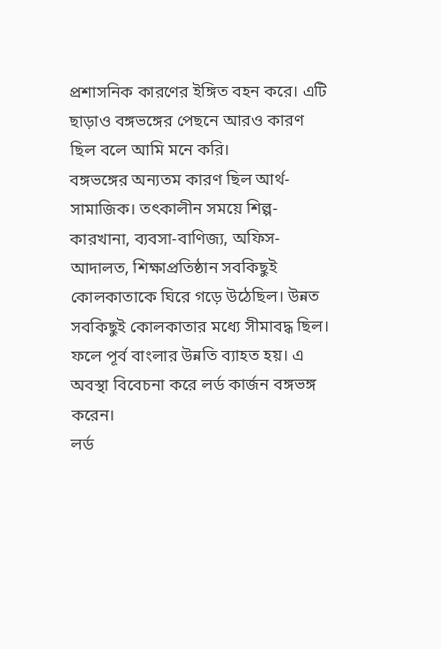প্রশাসনিক কারণের ইঙ্গিত বহন করে। এটি ছাড়াও বঙ্গভঙ্গের পেছনে আরও কারণ ছিল বলে আমি মনে করি।
বঙ্গভঙ্গের অন্যতম কারণ ছিল আর্থ-সামাজিক। তৎকালীন সময়ে শিল্প- কারখানা, ব্যবসা-বাণিজ্য, অফিস-আদালত, শিক্ষাপ্রতিষ্ঠান সবকিছুই কোলকাতাকে ঘিরে গড়ে উঠেছিল। উন্নত সবকিছুই কোলকাতার মধ্যে সীমাবদ্ধ ছিল। ফলে পূর্ব বাংলার উন্নতি ব্যাহত হয়। এ অবস্থা বিবেচনা করে লর্ড কার্জন বঙ্গভঙ্গ করেন।
লর্ড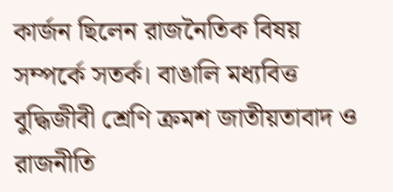কার্জন ছিলেন রাজনৈতিক বিষয় সম্পর্কে সতর্ক। বাঙালি মধ্যবিত্ত বুদ্ধিজীবী শ্রেণি ক্রমশ জাতীয়তাবাদ ও রাজনীতি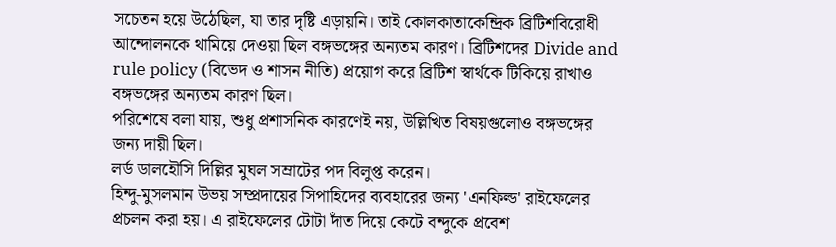সচেতন হয়ে উঠেছিল, যা তার দৃষ্টি এড়ায়নি। তাই কোলকাতাকেন্দ্রিক ব্রিটিশবিরোধী আন্দোলনকে থামিয়ে দেওয়া ছিল বঙ্গভঙ্গের অন্যতম কারণ। ব্রিটিশদের Divide and rule policy (বিভেদ ও শাসন নীতি) প্রয়োগ করে ব্রিটিশ স্বার্থকে টিকিয়ে রাখাও বঙ্গভঙ্গের অন্যতম কারণ ছিল।
পরিশেষে বলা যায়, শুধু প্রশাসনিক কারণেই নয়, উল্লিখিত বিষয়গুলোও বঙ্গভঙ্গের জন্য দায়ী ছিল।
লর্ড ডালহৌসি দিল্লির মুঘল সম্রাটের পদ বিলুপ্ত করেন।
হিন্দু-মুসলমান উভয় সম্প্রদায়ের সিপাহিদের ব্যবহারের জন্য 'এনফিল্ড' রাইফেলের প্রচলন করা হয়। এ রাইফেলের টোটা দাঁত দিয়ে কেটে বন্দুকে প্রবেশ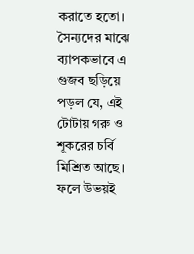করাতে হতো। সৈন্যদের মাঝে ব্যাপকভাবে এ গুজব ছড়িয়ে পড়ল যে, এই টোটায় গরু ও শূকরের চর্বি মিশ্রিত আছে। ফলে উভয়ই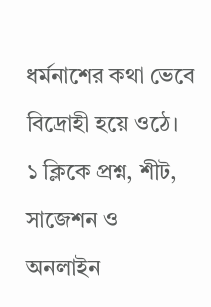ধর্মনাশের কথা ভেবে বিদ্রোহী হয়ে ওঠে।
১ ক্লিকে প্রশ্ন, শীট, সাজেশন ও
অনলাইন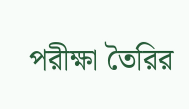পরীক্ষা তৈরির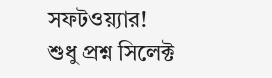সফটওয়্যার!
শুধু প্রশ্ন সিলেক্ট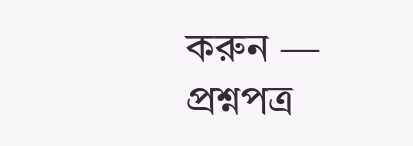করুন — প্রশ্নপত্র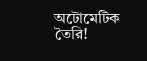অটোমেটিক তৈরি!